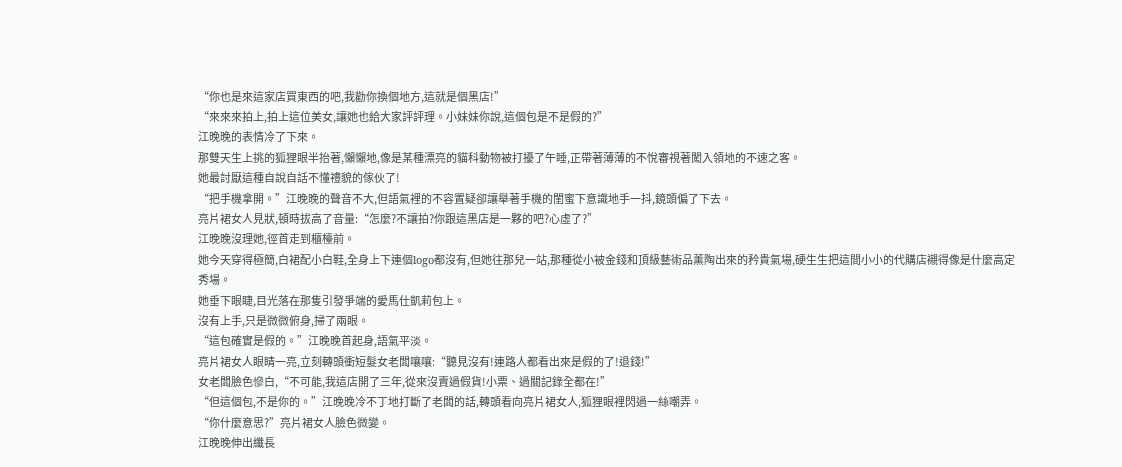“你也是來這家店買東西的吧,我勸你換個地方,這就是個黑店!”
“來來來拍上,拍上這位美女,讓她也給大家評評理。小妹妹你說,這個包是不是假的?”
江晚晚的表情冷了下來。
那雙天生上挑的狐狸眼半抬著,懶懶地,像是某種漂亮的貓科動物被打擾了午睡,正帶著薄薄的不悅審視著闖入領地的不速之客。
她最討厭這種自說自話不懂禮貌的傢伙了!
“把手機拿開。”江晚晚的聲音不大,但語氣裡的不容置疑卻讓舉著手機的閨蜜下意識地手一抖,鏡頭偏了下去。
亮片裙女人見狀,頓時拔高了音量:“怎麼?不讓拍?你跟這黑店是一夥的吧?心虛了?”
江晚晚沒理她,徑首走到櫃檯前。
她今天穿得極簡,白裙配小白鞋,全身上下連個logo都沒有,但她往那兒一站,那種從小被金錢和頂級藝術品薰陶出來的矜貴氣場,硬生生把這間小小的代購店襯得像是什麼高定秀場。
她垂下眼睫,目光落在那隻引發爭端的愛馬仕凱莉包上。
沒有上手,只是微微俯身,掃了兩眼。
“這包確實是假的。”江晚晚首起身,語氣平淡。
亮片裙女人眼睛一亮,立刻轉頭衝短髮女老闆嚷嚷:“聽見沒有!連路人都看出來是假的了!退錢!”
女老闆臉色慘白,“不可能,我這店開了三年,從來沒賣過假貨!小票、過關記錄全都在!”
“但這個包,不是你的。”江晚晚冷不丁地打斷了老闆的話,轉頭看向亮片裙女人,狐狸眼裡閃過一絲嘲弄。
“你什麼意思?”亮片裙女人臉色微變。
江晚晚伸出纖長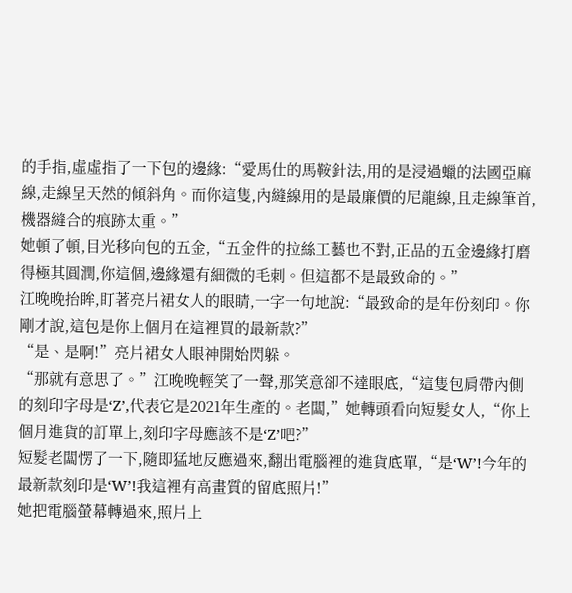的手指,虛虛指了一下包的邊緣:“愛馬仕的馬鞍針法,用的是浸過蠟的法國亞麻線,走線呈天然的傾斜角。而你這隻,內縫線用的是最廉價的尼龍線,且走線筆首,機器縫合的痕跡太重。”
她頓了頓,目光移向包的五金,“五金件的拉絲工藝也不對,正品的五金邊緣打磨得極其圓潤,你這個,邊緣還有細微的毛刺。但這都不是最致命的。”
江晚晚抬眸,盯著亮片裙女人的眼睛,一字一句地說:“最致命的是年份刻印。你剛才說,這包是你上個月在這裡買的最新款?”
“是、是啊!”亮片裙女人眼神開始閃躲。
“那就有意思了。”江晚晚輕笑了一聲,那笑意卻不達眼底,“這隻包肩帶內側的刻印字母是‘Z’,代表它是2021年生產的。老闆,”她轉頭看向短髮女人,“你上個月進貨的訂單上,刻印字母應該不是‘Z’吧?”
短髮老闆愣了一下,隨即猛地反應過來,翻出電腦裡的進貨底單,“是‘W’!今年的最新款刻印是‘W’!我這裡有高畫質的留底照片!”
她把電腦螢幕轉過來,照片上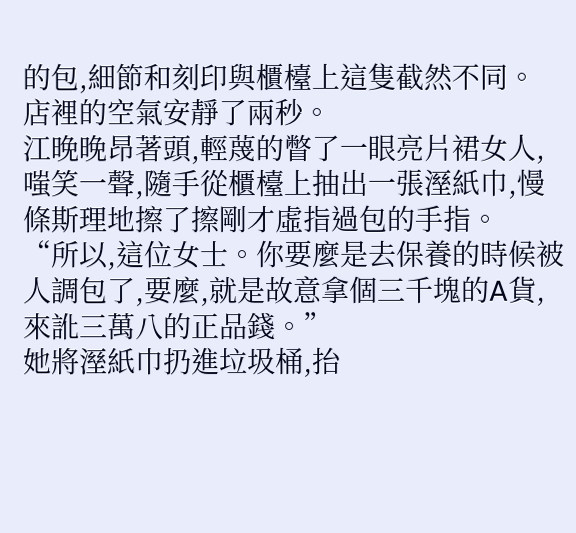的包,細節和刻印與櫃檯上這隻截然不同。
店裡的空氣安靜了兩秒。
江晚晚昂著頭,輕蔑的瞥了一眼亮片裙女人,嗤笑一聲,隨手從櫃檯上抽出一張溼紙巾,慢條斯理地擦了擦剛才虛指過包的手指。
“所以,這位女士。你要麼是去保養的時候被人調包了,要麼,就是故意拿個三千塊的A貨,來訛三萬八的正品錢。”
她將溼紙巾扔進垃圾桶,抬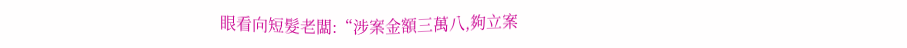眼看向短髮老闆:“涉案金額三萬八,夠立案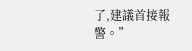了,建議首接報警。”